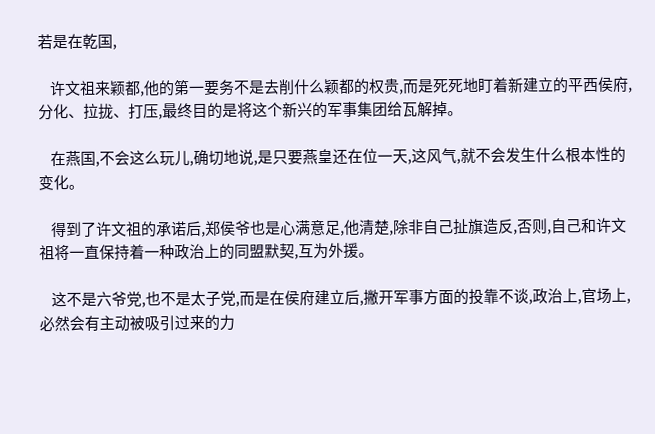若是在乾国,

    许文祖来颖都,他的第一要务不是去削什么颖都的权贵,而是死死地盯着新建立的平西侯府,分化、拉拢、打压,最终目的是将这个新兴的军事集团给瓦解掉。

    在燕国,不会这么玩儿,确切地说,是只要燕皇还在位一天,这风气,就不会发生什么根本性的变化。

    得到了许文祖的承诺后,郑侯爷也是心满意足,他清楚,除非自己扯旗造反,否则,自己和许文祖将一直保持着一种政治上的同盟默契,互为外援。

    这不是六爷党,也不是太子党,而是在侯府建立后,撇开军事方面的投靠不谈,政治上,官场上,必然会有主动被吸引过来的力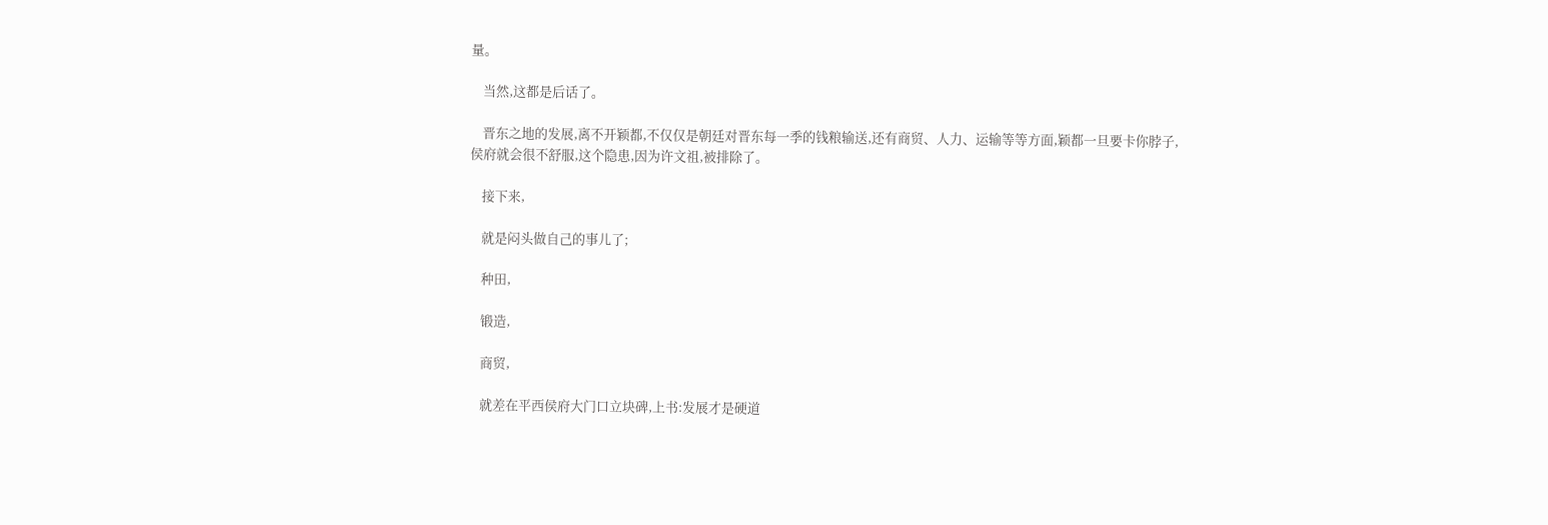量。

    当然,这都是后话了。

    晋东之地的发展,离不开颖都,不仅仅是朝廷对晋东每一季的钱粮输送,还有商贸、人力、运输等等方面,颖都一旦要卡你脖子,侯府就会很不舒服,这个隐患,因为许文祖,被排除了。

    接下来,

    就是闷头做自己的事儿了;

    种田,

    锻造,

    商贸,

    就差在平西侯府大门口立块碑,上书:发展才是硬道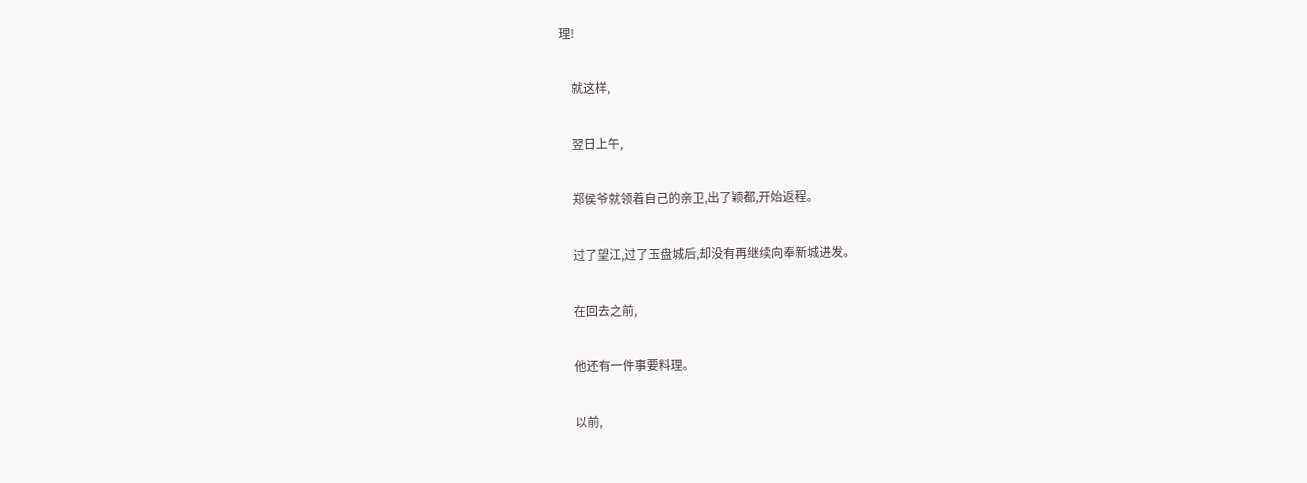理!

    就这样,

    翌日上午,

    郑侯爷就领着自己的亲卫,出了颖都,开始返程。

    过了望江,过了玉盘城后,却没有再继续向奉新城进发。

    在回去之前,

    他还有一件事要料理。

    以前,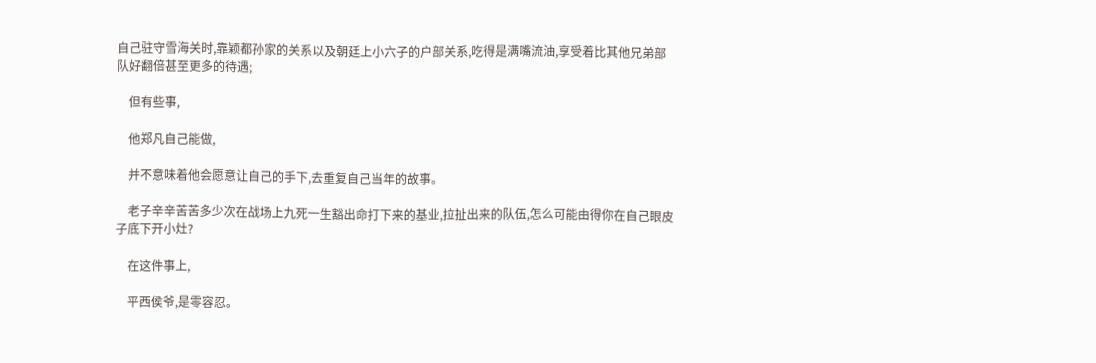自己驻守雪海关时,靠颖都孙家的关系以及朝廷上小六子的户部关系,吃得是满嘴流油,享受着比其他兄弟部队好翻倍甚至更多的待遇;

    但有些事,

    他郑凡自己能做,

    并不意味着他会愿意让自己的手下,去重复自己当年的故事。

    老子辛辛苦苦多少次在战场上九死一生豁出命打下来的基业,拉扯出来的队伍,怎么可能由得你在自己眼皮子底下开小灶?

    在这件事上,

    平西侯爷,是零容忍。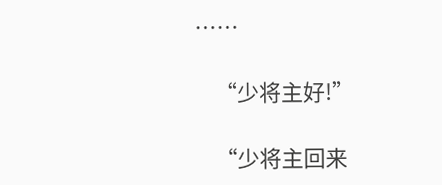……

    “少将主好!”

    “少将主回来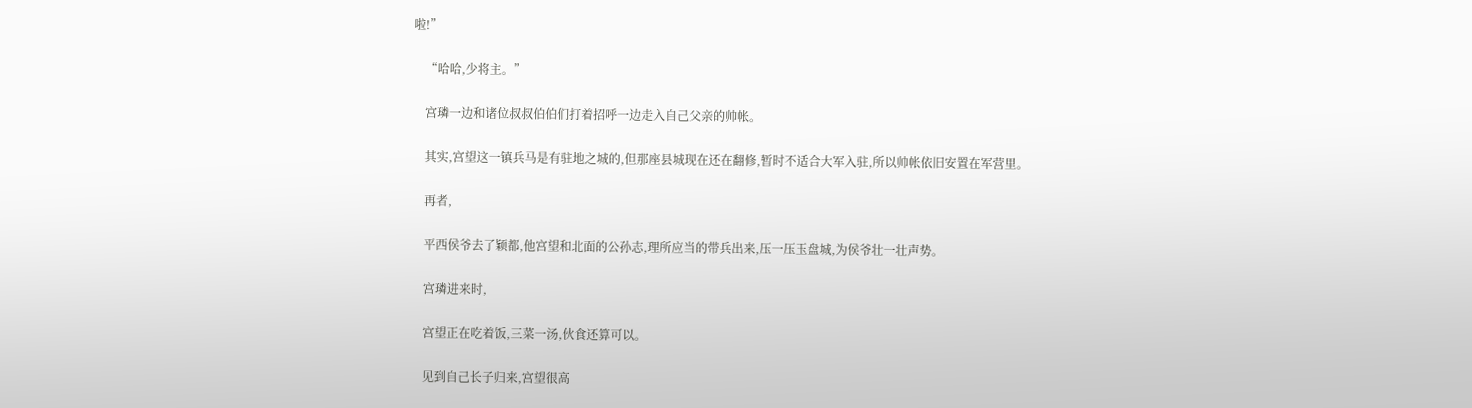啦!”

    “哈哈,少将主。”

    宫璘一边和诸位叔叔伯伯们打着招呼一边走入自己父亲的帅帐。

    其实,宫望这一镇兵马是有驻地之城的,但那座县城现在还在翻修,暂时不适合大军入驻,所以帅帐依旧安置在军营里。

    再者,

    平西侯爷去了颖都,他宫望和北面的公孙志,理所应当的带兵出来,压一压玉盘城,为侯爷壮一壮声势。

    宫璘进来时,

    宫望正在吃着饭,三菜一汤,伙食还算可以。

    见到自己长子归来,宫望很高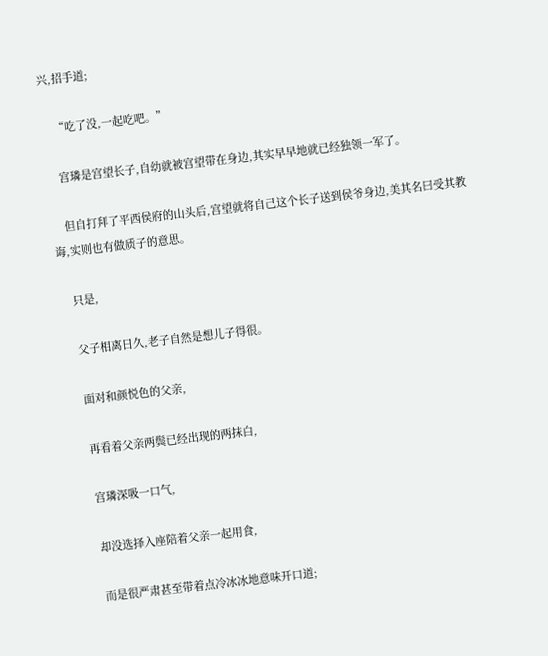兴,招手道;

    “吃了没,一起吃吧。”

    宫璘是宫望长子,自幼就被宫望带在身边,其实早早地就已经独领一军了。

    但自打拜了平西侯府的山头后,宫望就将自己这个长子送到侯爷身边,美其名曰受其教诲,实则也有做质子的意思。

    只是,

    父子相离日久,老子自然是想儿子得很。

    面对和颜悦色的父亲,

    再看着父亲两鬓已经出现的两抹白,

    宫璘深吸一口气,

    却没选择入座陪着父亲一起用食,

    而是很严肃甚至带着点冷冰冰地意味开口道;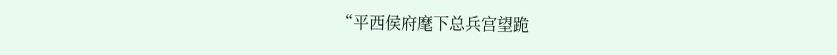“平西侯府麾下总兵宫望跪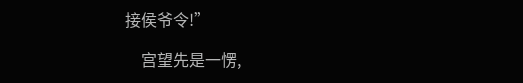接侯爷令!”

    宫望先是一愣,